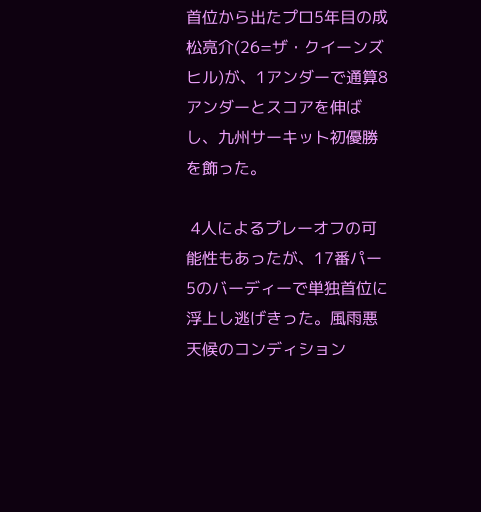首位から出たプロ5年目の成松亮介(26=ザ・クイーンズヒル)が、1アンダーで通算8アンダーとスコアを伸ばし、九州サーキット初優勝を飾った。

 4人によるプレーオフの可能性もあったが、17番パー5のバーディーで単独首位に浮上し逃げきった。風雨悪天候のコンディション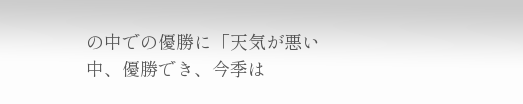の中での優勝に「天気が悪い中、優勝でき、今季は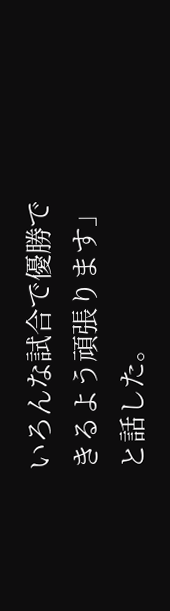いろんな試合で優勝できるよう頑張ります」と話した。